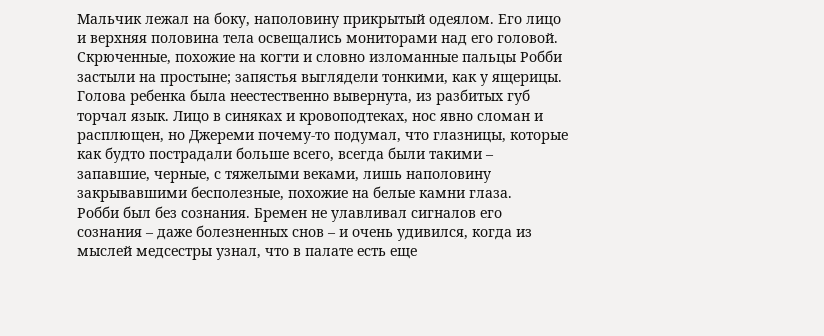Мальчик лежал на боку, наполовину прикрытый одеялом. Его лицо и верхняя половина тела освещались мониторами над его головой. Скрюченные, похожие на когти и словно изломанные пальцы Робби застыли на простыне; запястья выглядели тонкими, как у ящерицы. Голова ребенка была неестественно вывернута, из разбитых губ торчал язык. Лицо в синяках и кровоподтеках, нос явно сломан и расплющен, но Джереми почему-то подумал, что глазницы, которые как будто пострадали больше всего, всегда были такими – запавшие, черные, с тяжелыми веками, лишь наполовину закрывавшими бесполезные, похожие на белые камни глаза.
Робби был без сознания. Бремен не улавливал сигналов его сознания – даже болезненных снов – и очень удивился, когда из мыслей медсестры узнал, что в палате есть еще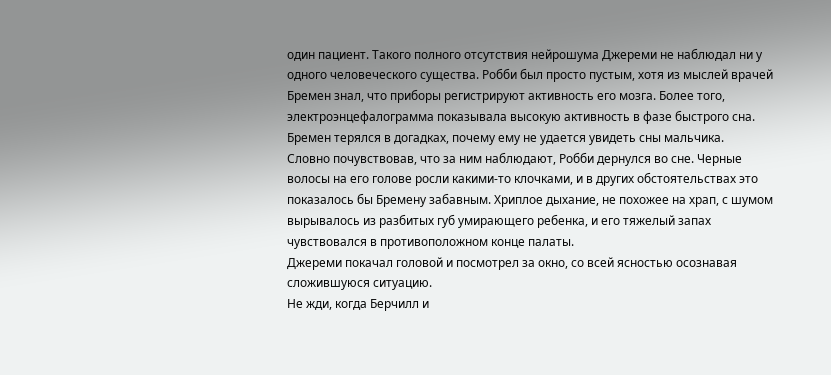один пациент. Такого полного отсутствия нейрошума Джереми не наблюдал ни у одного человеческого существа. Робби был просто пустым, хотя из мыслей врачей Бремен знал, что приборы регистрируют активность его мозга. Более того, электроэнцефалограмма показывала высокую активность в фазе быстрого сна. Бремен терялся в догадках, почему ему не удается увидеть сны мальчика.
Словно почувствовав, что за ним наблюдают, Робби дернулся во сне. Черные волосы на его голове росли какими-то клочками, и в других обстоятельствах это показалось бы Бремену забавным. Хриплое дыхание, не похожее на храп, с шумом вырывалось из разбитых губ умирающего ребенка, и его тяжелый запах чувствовался в противоположном конце палаты.
Джереми покачал головой и посмотрел за окно, со всей ясностью осознавая сложившуюся ситуацию.
Не жди, когда Берчилл и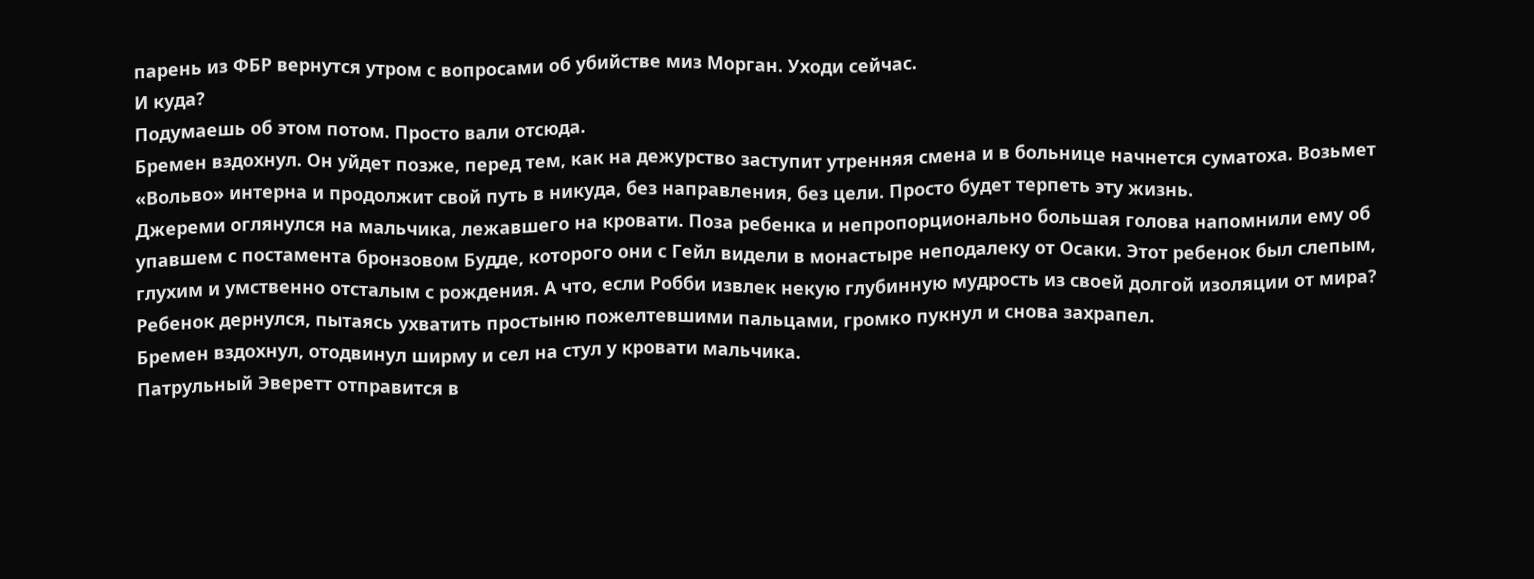парень из ФБР вернутся утром с вопросами об убийстве миз Морган. Уходи сейчас.
И куда?
Подумаешь об этом потом. Просто вали отсюда.
Бремен вздохнул. Он уйдет позже, перед тем, как на дежурство заступит утренняя смена и в больнице начнется суматоха. Возьмет «Вольво» интерна и продолжит свой путь в никуда, без направления, без цели. Просто будет терпеть эту жизнь.
Джереми оглянулся на мальчика, лежавшего на кровати. Поза ребенка и непропорционально большая голова напомнили ему об упавшем с постамента бронзовом Будде, которого они с Гейл видели в монастыре неподалеку от Осаки. Этот ребенок был слепым, глухим и умственно отсталым с рождения. А что, если Робби извлек некую глубинную мудрость из своей долгой изоляции от мира?
Ребенок дернулся, пытаясь ухватить простыню пожелтевшими пальцами, громко пукнул и снова захрапел.
Бремен вздохнул, отодвинул ширму и сел на стул у кровати мальчика.
Патрульный Эверетт отправится в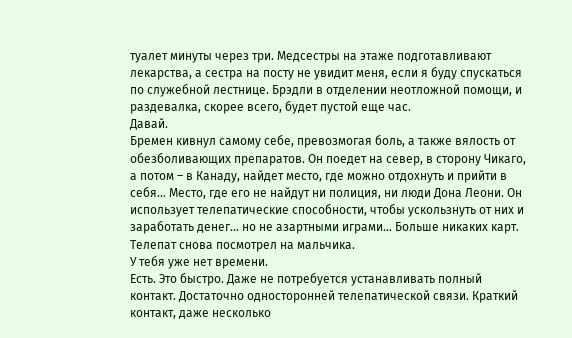туалет минуты через три. Медсестры на этаже подготавливают лекарства, а сестра на посту не увидит меня, если я буду спускаться по служебной лестнице. Брэдли в отделении неотложной помощи, и раздевалка, скорее всего, будет пустой еще час.
Давай.
Бремен кивнул самому себе, превозмогая боль, а также вялость от обезболивающих препаратов. Он поедет на север, в сторону Чикаго, а потом – в Канаду, найдет место, где можно отдохнуть и прийти в себя… Место, где его не найдут ни полиция, ни люди Дона Леони. Он использует телепатические способности, чтобы ускользнуть от них и заработать денег… но не азартными играми… Больше никаких карт.
Телепат снова посмотрел на мальчика.
У тебя уже нет времени.
Есть. Это быстро. Даже не потребуется устанавливать полный контакт. Достаточно односторонней телепатической связи. Краткий контакт, даже несколько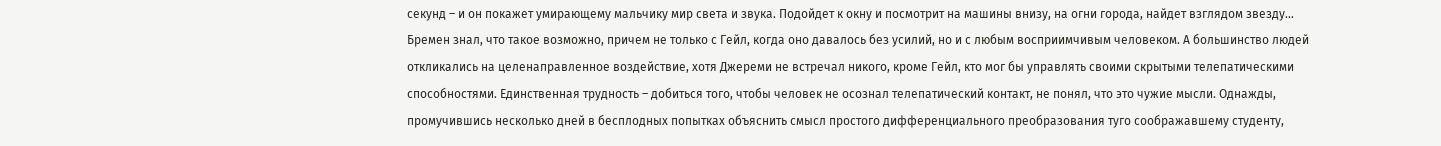секунд – и он покажет умирающему мальчику мир света и звука. Подойдет к окну и посмотрит на машины внизу, на огни города, найдет взглядом звезду…
Бремен знал, что такое возможно, причем не только с Гейл, когда оно давалось без усилий, но и с любым восприимчивым человеком. А большинство людей откликались на целенаправленное воздействие, хотя Джереми не встречал никого, кроме Гейл, кто мог бы управлять своими скрытыми телепатическими способностями. Единственная трудность – добиться того, чтобы человек не осознал телепатический контакт, не понял, что это чужие мысли. Однажды, промучившись несколько дней в бесплодных попытках объяснить смысл простого дифференциального преобразования туго соображавшему студенту,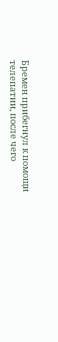Бремен прибегнул к помощи телепатии, после чего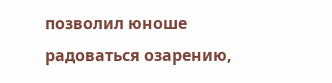позволил юноше радоваться озарению,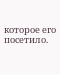которое его посетило.